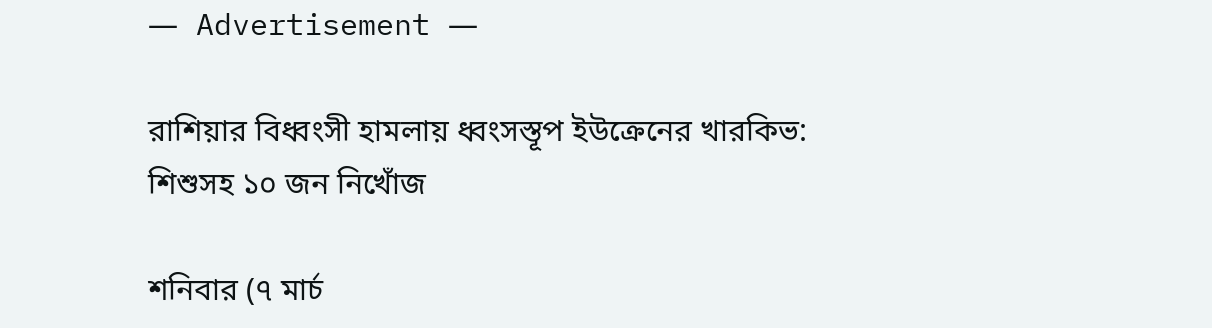― Advertisement ―

রাশিয়ার বিধ্বংসী হামলায় ধ্বংসস্তূপ ইউক্রেনের খারকিভ: শিশুসহ ১০ জন নিখোঁজ

শনিবার (৭ মার্চ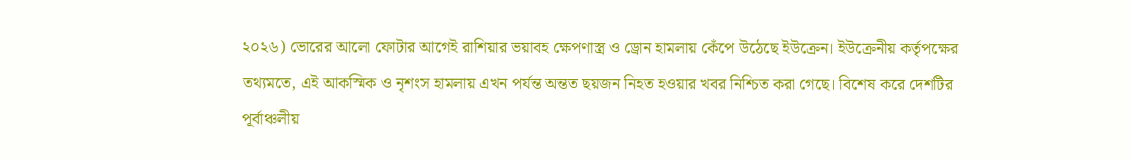২০২৬) ভোরের আলো ফোটার আগেই রাশিয়ার ভয়াবহ ক্ষেপণাস্ত্র ও ড্রোন হামলায় কেঁপে উঠেছে ইউক্রেন। ইউক্রেনীয় কর্তৃপক্ষের তথ্যমতে, এই আকস্মিক ও নৃশংস হামলায় এখন পর্যন্ত অন্তত ছয়জন নিহত হওয়ার খবর নিশ্চিত করা গেছে। বিশেষ করে দেশটির পূর্বাঞ্চলীয়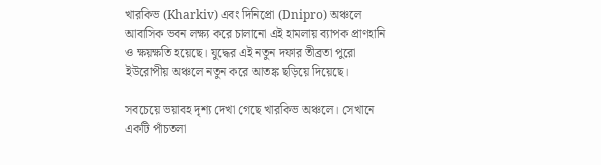খারকিভ (Kharkiv) এবং দিনিপ্রো (Dnipro) অঞ্চলে আবাসিক ভবন লক্ষ্য করে চালানো এই হামলায় ব্যাপক প্রাণহানি ও ক্ষয়ক্ষতি হয়েছে। যুদ্ধের এই নতুন দফার তীব্রতা পুরো ইউরোপীয় অঞ্চলে নতুন করে আতঙ্ক ছড়িয়ে দিয়েছে।

সবচেয়ে ভয়াবহ দৃশ্য দেখা গেছে খারকিভ অঞ্চলে। সেখানে একটি পাঁচতলা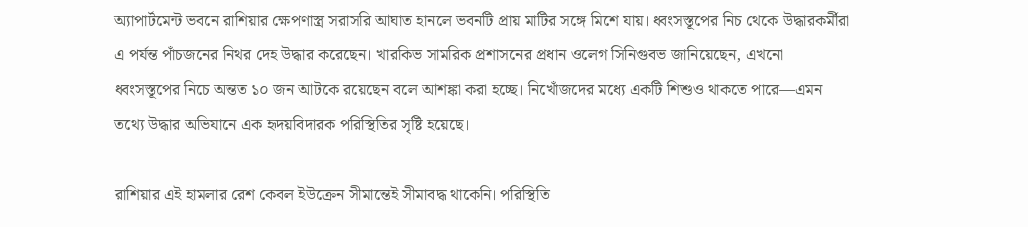অ্যাপার্টমেন্ট ভবনে রাশিয়ার ক্ষেপণাস্ত্র সরাসরি আঘাত হানলে ভবনটি প্রায় মাটির সঙ্গে মিশে যায়। ধ্বংসস্তূপের নিচ থেকে উদ্ধারকর্মীরা এ পর্যন্ত পাঁচজনের নিথর দেহ উদ্ধার করেছেন। খারকিভ সামরিক প্রশাসনের প্রধান ওলেগ সিনিগুবভ জানিয়েছেন, এখনো ধ্বংসস্তূপের নিচে অন্তত ১০ জন আটকে রয়েছেন বলে আশঙ্কা করা হচ্ছে। নিখোঁজদের মধ্যে একটি শিশুও থাকতে পারে—এমন তথ্যে উদ্ধার অভিযানে এক হৃদয়বিদারক পরিস্থিতির সৃষ্টি হয়েছে।

রাশিয়ার এই হামলার রেশ কেবল ইউক্রেন সীমান্তেই সীমাবদ্ধ থাকেনি। পরিস্থিতি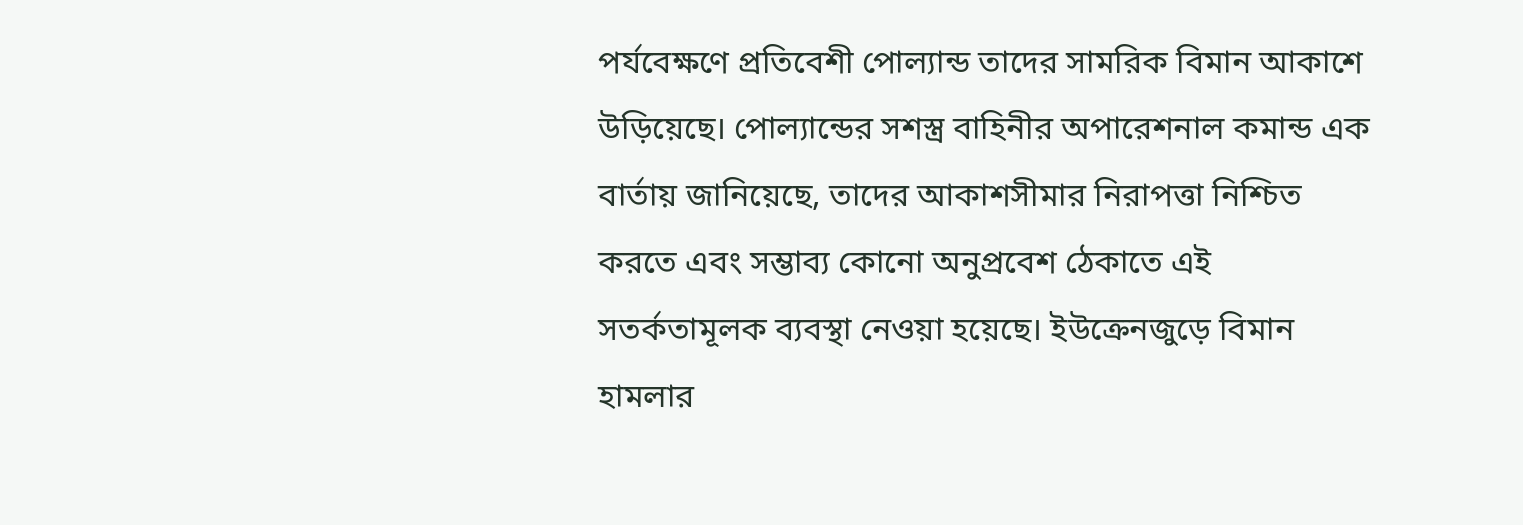পর্যবেক্ষণে প্রতিবেশী পোল্যান্ড তাদের সামরিক বিমান আকাশে উড়িয়েছে। পোল্যান্ডের সশস্ত্র বাহিনীর অপারেশনাল কমান্ড এক বার্তায় জানিয়েছে, তাদের আকাশসীমার নিরাপত্তা নিশ্চিত করতে এবং সম্ভাব্য কোনো অনুপ্রবেশ ঠেকাতে এই সতর্কতামূলক ব্যবস্থা নেওয়া হয়েছে। ইউক্রেনজুড়ে বিমান হামলার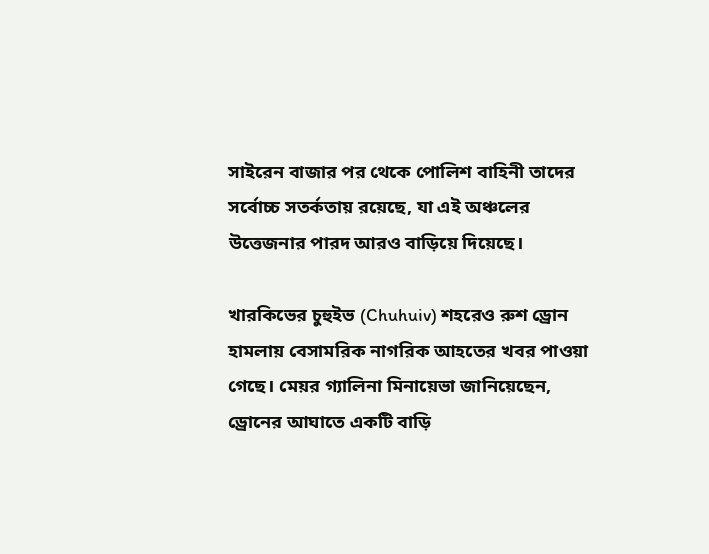সাইরেন বাজার পর থেকে পোলিশ বাহিনী তাদের সর্বোচ্চ সতর্কতায় রয়েছে, যা এই অঞ্চলের উত্তেজনার পারদ আরও বাড়িয়ে দিয়েছে।

খারকিভের চুহুইভ (Chuhuiv) শহরেও রুশ ড্রোন হামলায় বেসামরিক নাগরিক আহতের খবর পাওয়া গেছে। মেয়র গ্যালিনা মিনায়েভা জানিয়েছেন, ড্রোনের আঘাতে একটি বাড়ি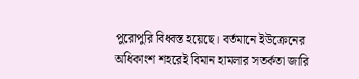পুরোপুরি বিধ্বস্ত হয়েছে। বর্তমানে ইউক্রেনের অধিকাংশ শহরেই বিমান হামলার সতর্কতা জারি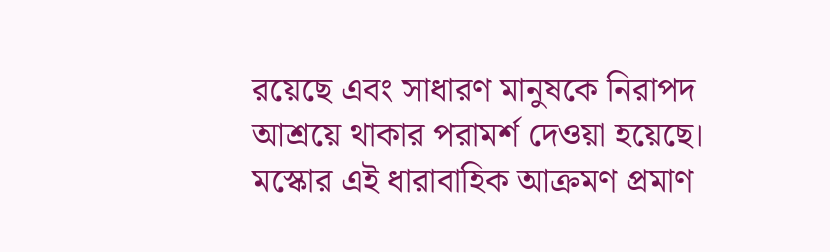রয়েছে এবং সাধারণ মানুষকে নিরাপদ আশ্রয়ে থাকার পরামর্শ দেওয়া হয়েছে। মস্কোর এই ধারাবাহিক আক্রমণ প্রমাণ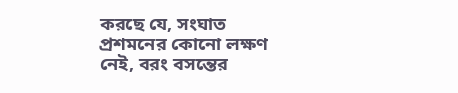করছে যে, সংঘাত প্রশমনের কোনো লক্ষণ নেই, বরং বসন্তের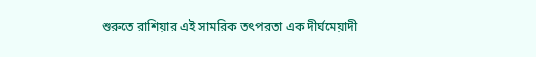শুরুতে রাশিয়ার এই সামরিক তৎপরতা এক দীর্ঘমেয়াদী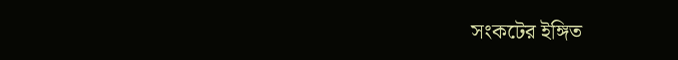সংকটের ইঙ্গিত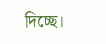দিচ্ছে।